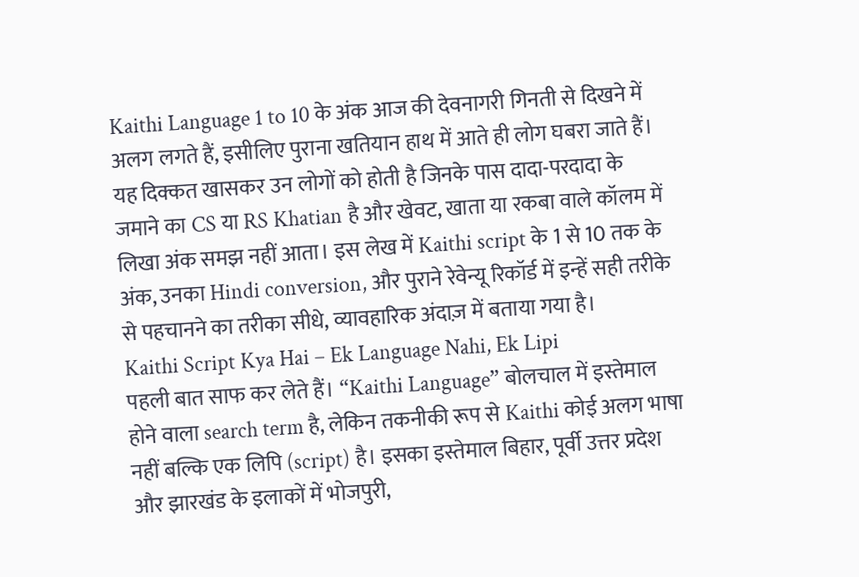Kaithi Language 1 to 10 के अंक आज की देवनागरी गिनती से दिखने में अलग लगते हैं, इसीलिए पुराना खतियान हाथ में आते ही लोग घबरा जाते हैं। यह दिक्कत खासकर उन लोगों को होती है जिनके पास दादा-परदादा के जमाने का CS या RS Khatian है और खेवट, खाता या रकबा वाले कॉलम में लिखा अंक समझ नहीं आता। इस लेख में Kaithi script के 1 से 10 तक के अंक, उनका Hindi conversion, और पुराने रेवेन्यू रिकॉर्ड में इन्हें सही तरीके से पहचानने का तरीका सीधे, व्यावहारिक अंदाज़ में बताया गया है।
Kaithi Script Kya Hai – Ek Language Nahi, Ek Lipi
पहली बात साफ कर लेते हैं। “Kaithi Language” बोलचाल में इस्तेमाल होने वाला search term है, लेकिन तकनीकी रूप से Kaithi कोई अलग भाषा नहीं बल्कि एक लिपि (script) है। इसका इस्तेमाल बिहार, पूर्वी उत्तर प्रदेश और झारखंड के इलाकों में भोजपुरी,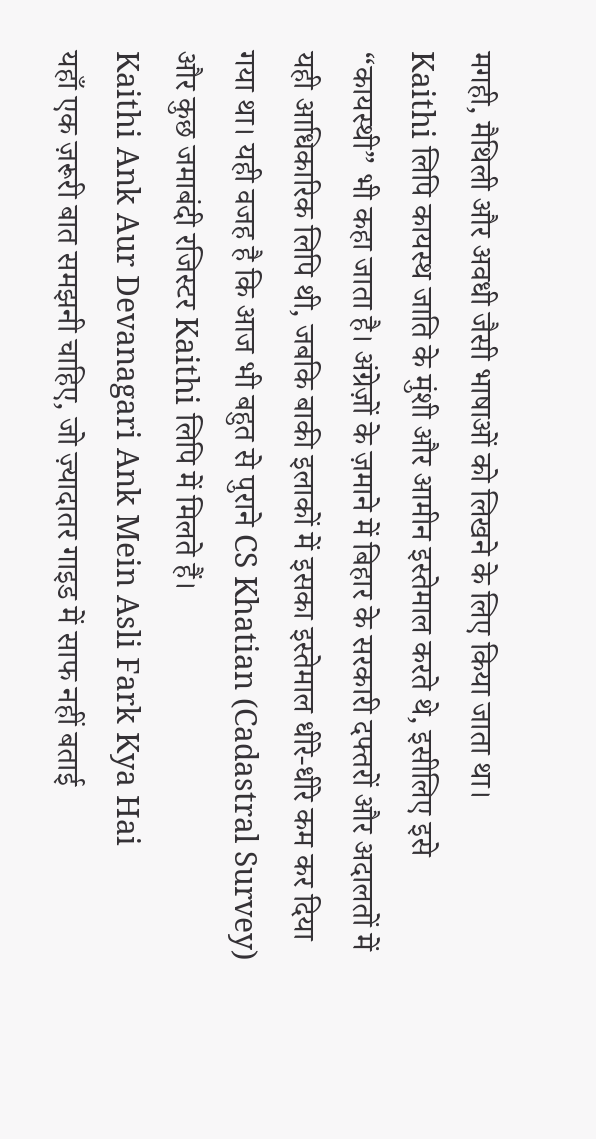मगही, मैथिली और अवधी जैसी भाषाओं को लिखने के लिए किया जाता था।
Kaithi लिपि कायस्थ जाति के मुंशी और आमीन इस्तेमाल करते थे, इसीलिए इसे “कायस्थी” भी कहा जाता है। अंग्रेज़ों के ज़माने में बिहार के सरकारी दफ्तरों और अदालतों में यही आधिकारिक लिपि थी, जबकि बाकी इलाकों में इसका इस्तेमाल धीरे-धीरे कम कर दिया गया था। यही वजह है कि आज भी बहुत से पुराने CS Khatian (Cadastral Survey) और कुछ जमाबंदी रजिस्टर Kaithi लिपि में मिलते हैं।
Kaithi Ank Aur Devanagari Ank Mein Asli Fark Kya Hai
यहाँ एक ज़रूरी बात समझनी चाहिए, जो ज़्यादातर गाइड में साफ नहीं बताई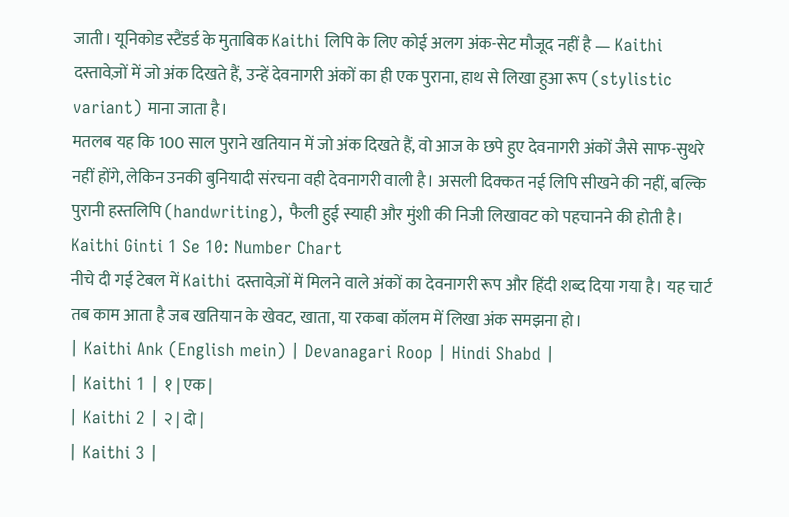जाती। यूनिकोड स्टैंडर्ड के मुताबिक Kaithi लिपि के लिए कोई अलग अंक-सेट मौजूद नहीं है — Kaithi दस्तावेज़ों में जो अंक दिखते हैं, उन्हें देवनागरी अंकों का ही एक पुराना, हाथ से लिखा हुआ रूप (stylistic variant) माना जाता है।
मतलब यह कि 100 साल पुराने खतियान में जो अंक दिखते हैं, वो आज के छपे हुए देवनागरी अंकों जैसे साफ-सुथरे नहीं होंगे, लेकिन उनकी बुनियादी संरचना वही देवनागरी वाली है। असली दिक्कत नई लिपि सीखने की नहीं, बल्कि पुरानी हस्तलिपि (handwriting), फैली हुई स्याही और मुंशी की निजी लिखावट को पहचानने की होती है।
Kaithi Ginti 1 Se 10: Number Chart
नीचे दी गई टेबल में Kaithi दस्तावेज़ों में मिलने वाले अंकों का देवनागरी रूप और हिंदी शब्द दिया गया है। यह चार्ट तब काम आता है जब खतियान के खेवट, खाता, या रकबा कॉलम में लिखा अंक समझना हो।
| Kaithi Ank (English mein) | Devanagari Roop | Hindi Shabd |
| Kaithi 1 | १ | एक |
| Kaithi 2 | २ | दो |
| Kaithi 3 |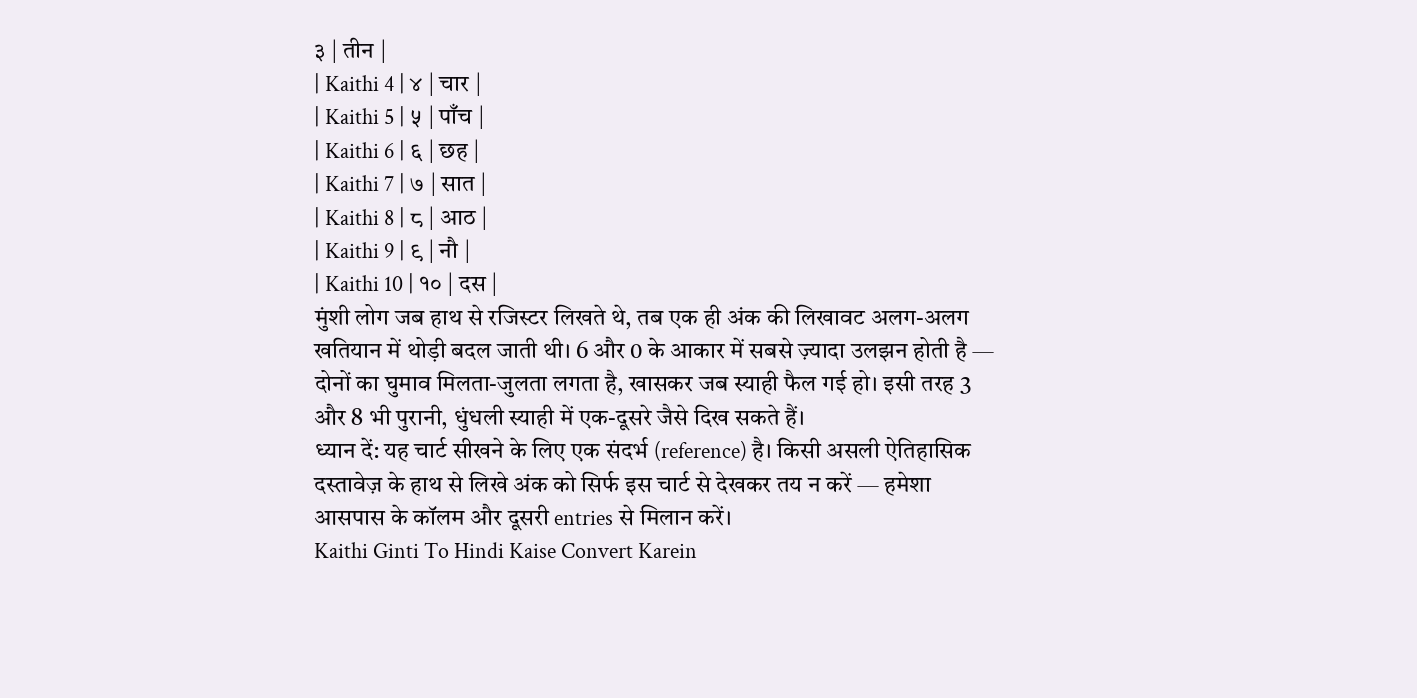३ | तीन |
| Kaithi 4 | ४ | चार |
| Kaithi 5 | ५ | पाँच |
| Kaithi 6 | ६ | छह |
| Kaithi 7 | ७ | सात |
| Kaithi 8 | ८ | आठ |
| Kaithi 9 | ९ | नौ |
| Kaithi 10 | १० | दस |
मुंशी लोग जब हाथ से रजिस्टर लिखते थे, तब एक ही अंक की लिखावट अलग-अलग खतियान में थोड़ी बदल जाती थी। 6 और 0 के आकार में सबसे ज़्यादा उलझन होती है — दोनों का घुमाव मिलता-जुलता लगता है, खासकर जब स्याही फैल गई हो। इसी तरह 3 और 8 भी पुरानी, धुंधली स्याही में एक-दूसरे जैसे दिख सकते हैं।
ध्यान दें: यह चार्ट सीखने के लिए एक संदर्भ (reference) है। किसी असली ऐतिहासिक दस्तावेज़ के हाथ से लिखे अंक को सिर्फ इस चार्ट से देखकर तय न करें — हमेशा आसपास के कॉलम और दूसरी entries से मिलान करें।
Kaithi Ginti To Hindi Kaise Convert Karein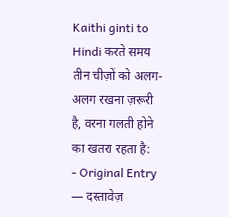Kaithi ginti to Hindi करते समय तीन चीज़ों को अलग-अलग रखना ज़रूरी है, वरना गलती होने का खतरा रहता है:
- Original Entry — दस्तावेज़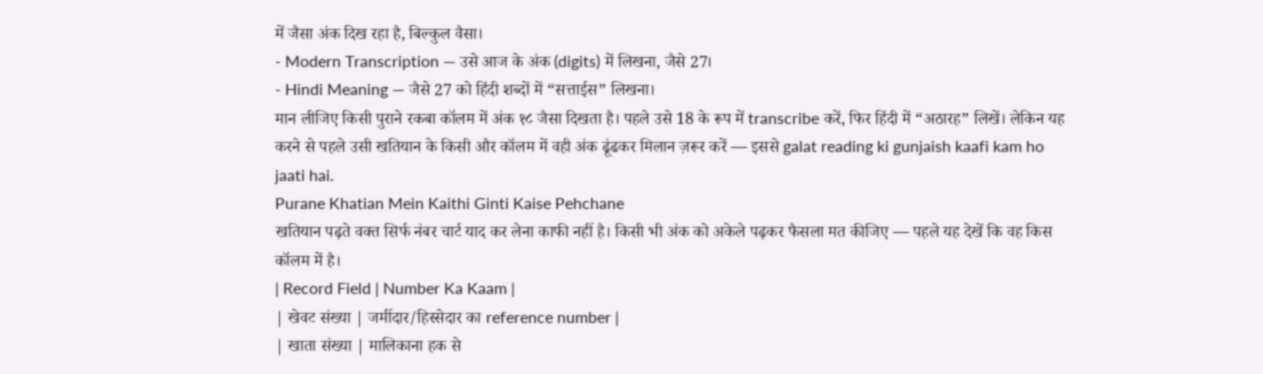में जैसा अंक दिख रहा है, बिल्कुल वैसा।
- Modern Transcription — उसे आज के अंक (digits) में लिखना, जैसे 27।
- Hindi Meaning — जैसे 27 को हिंदी शब्दों में “सत्ताईस” लिखना।
मान लीजिए किसी पुराने रकबा कॉलम में अंक १८ जैसा दिखता है। पहले उसे 18 के रूप में transcribe करें, फिर हिंदी में “अठारह” लिखें। लेकिन यह करने से पहले उसी खतियान के किसी और कॉलम में वही अंक ढूंढकर मिलान ज़रूर करें — इससे galat reading ki gunjaish kaafi kam ho jaati hai.
Purane Khatian Mein Kaithi Ginti Kaise Pehchane
खतियान पढ़ते वक्त सिर्फ नंबर चार्ट याद कर लेना काफी नहीं है। किसी भी अंक को अकेले पढ़कर फैसला मत कीजिए — पहले यह देखें कि वह किस कॉलम में है।
| Record Field | Number Ka Kaam |
| खेवट संख्या | जमींदार/हिस्सेदार का reference number |
| खाता संख्या | मालिकाना हक से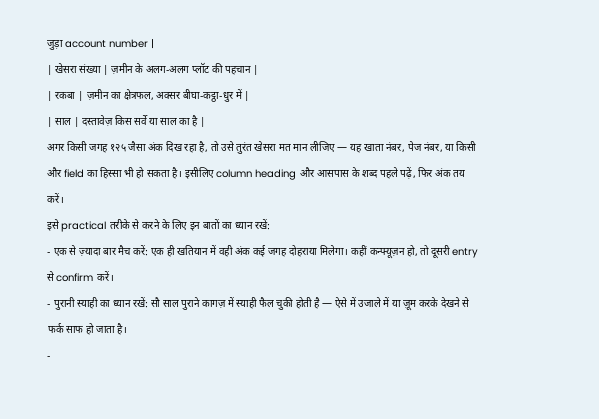जुड़ा account number |
| खेसरा संख्या | ज़मीन के अलग-अलग प्लॉट की पहचान |
| रकबा | ज़मीन का क्षेत्रफल, अक्सर बीघा-कट्ठा-धुर में |
| साल | दस्तावेज़ किस सर्वे या साल का है |
अगर किसी जगह १२५ जैसा अंक दिख रहा है, तो उसे तुरंत खेसरा मत मान लीजिए — यह खाता नंबर, पेज नंबर, या किसी और field का हिस्सा भी हो सकता है। इसीलिए column heading और आसपास के शब्द पहले पढ़ें, फिर अंक तय करें।
इसे practical तरीके से करने के लिए इन बातों का ध्यान रखें:
- एक से ज़्यादा बार मैच करें: एक ही खतियान में वही अंक कई जगह दोहराया मिलेगा। कहीं कन्फ्यूज़न हो, तो दूसरी entry से confirm करें।
- पुरानी स्याही का ध्यान रखें: सौ साल पुराने कागज़ में स्याही फैल चुकी होती है — ऐसे में उजाले में या ज़ूम करके देखने से फर्क साफ हो जाता है।
-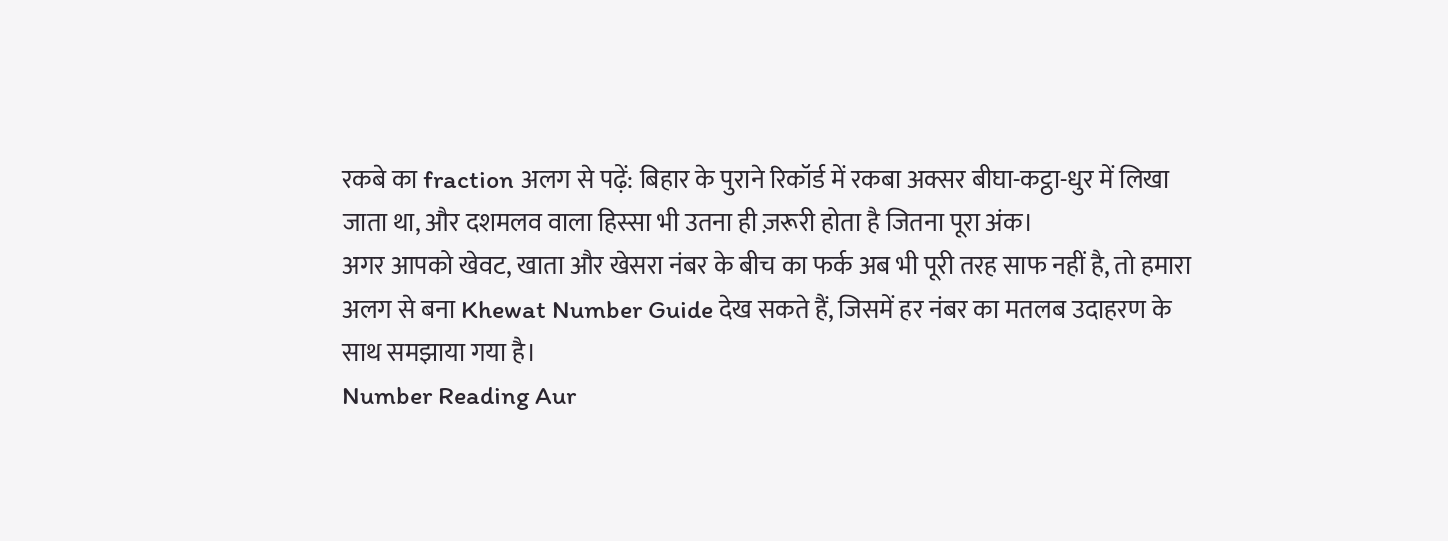रकबे का fraction अलग से पढ़ें: बिहार के पुराने रिकॉर्ड में रकबा अक्सर बीघा-कट्ठा-धुर में लिखा जाता था, और दशमलव वाला हिस्सा भी उतना ही ज़रूरी होता है जितना पूरा अंक।
अगर आपको खेवट, खाता और खेसरा नंबर के बीच का फर्क अब भी पूरी तरह साफ नहीं है, तो हमारा अलग से बना Khewat Number Guide देख सकते हैं, जिसमें हर नंबर का मतलब उदाहरण के साथ समझाया गया है।
Number Reading Aur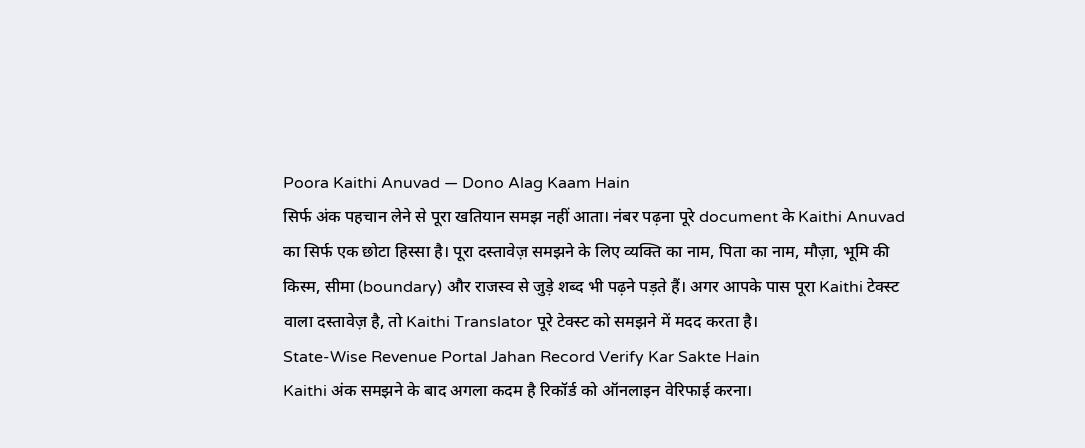Poora Kaithi Anuvad — Dono Alag Kaam Hain
सिर्फ अंक पहचान लेने से पूरा खतियान समझ नहीं आता। नंबर पढ़ना पूरे document के Kaithi Anuvad का सिर्फ एक छोटा हिस्सा है। पूरा दस्तावेज़ समझने के लिए व्यक्ति का नाम, पिता का नाम, मौज़ा, भूमि की किस्म, सीमा (boundary) और राजस्व से जुड़े शब्द भी पढ़ने पड़ते हैं। अगर आपके पास पूरा Kaithi टेक्स्ट वाला दस्तावेज़ है, तो Kaithi Translator पूरे टेक्स्ट को समझने में मदद करता है।
State-Wise Revenue Portal Jahan Record Verify Kar Sakte Hain
Kaithi अंक समझने के बाद अगला कदम है रिकॉर्ड को ऑनलाइन वेरिफाई करना।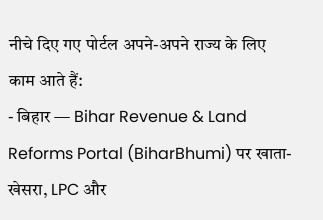नीचे दिए गए पोर्टल अपने-अपने राज्य के लिए काम आते हैं:
- बिहार — Bihar Revenue & Land Reforms Portal (BiharBhumi) पर खाता-खेसरा, LPC और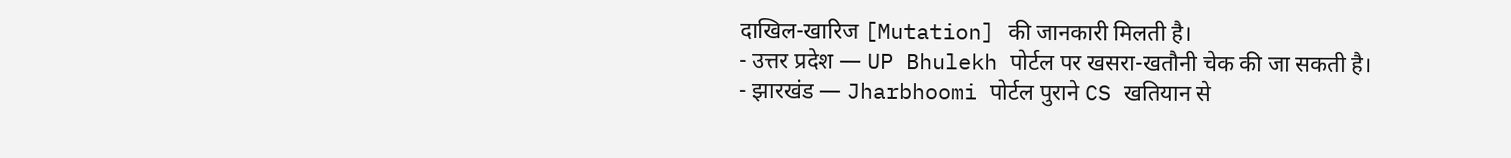दाखिल-खारिज [Mutation] की जानकारी मिलती है।
- उत्तर प्रदेश — UP Bhulekh पोर्टल पर खसरा-खतौनी चेक की जा सकती है।
- झारखंड — Jharbhoomi पोर्टल पुराने CS खतियान से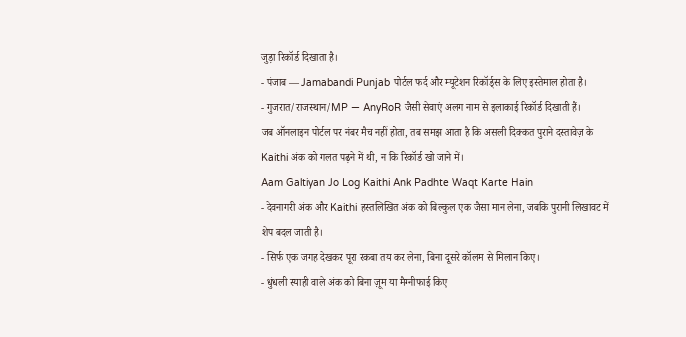जुड़ा रिकॉर्ड दिखाता है।
- पंजाब — Jamabandi Punjab पोर्टल फर्द और म्यूटेशन रिकॉर्ड्स के लिए इस्तेमाल होता है।
- गुजरात/राजस्थान/MP — AnyRoR जैसी सेवाएं अलग नाम से इलाकाई रिकॉर्ड दिखाती हैं।
जब ऑनलाइन पोर्टल पर नंबर मैच नहीं होता, तब समझ आता है कि असली दिक्कत पुराने दस्तावेज़ के Kaithi अंक को गलत पढ़ने में थी, न कि रिकॉर्ड खो जाने में।
Aam Galtiyan Jo Log Kaithi Ank Padhte Waqt Karte Hain
- देवनागरी अंक और Kaithi हस्तलिखित अंक को बिल्कुल एक जैसा मान लेना, जबकि पुरानी लिखावट में शेप बदल जाती है।
- सिर्फ एक जगह देखकर पूरा रकबा तय कर लेना, बिना दूसरे कॉलम से मिलान किए।
- धुंधली स्याही वाले अंक को बिना ज़ूम या मैग्नीफाई किए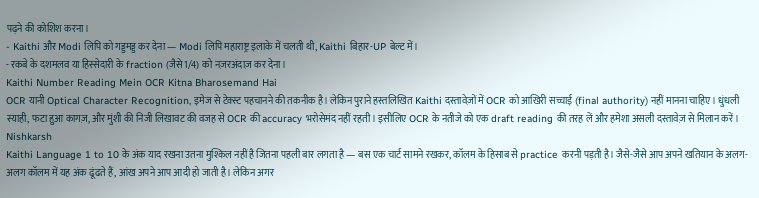पढ़ने की कोशिश करना।
- Kaithi और Modi लिपि को गड्डमड्ड कर देना — Modi लिपि महाराष्ट्र इलाके में चलती थी, Kaithi बिहार-UP बेल्ट में।
- रकबे के दशमलव या हिस्सेदारी के fraction (जैसे 1/4) को नज़रअंदाज़ कर देना।
Kaithi Number Reading Mein OCR Kitna Bharosemand Hai
OCR यानी Optical Character Recognition, इमेज से टेक्स्ट पहचानने की तकनीक है। लेकिन पुराने हस्तलिखित Kaithi दस्तावेज़ों में OCR को आखिरी सच्चाई (final authority) नहीं मानना चाहिए। धुंधली स्याही, फटा हुआ कागज़, और मुंशी की निजी लिखावट की वजह से OCR की accuracy भरोसेमंद नहीं रहती। इसीलिए OCR के नतीजे को एक draft reading की तरह लें और हमेशा असली दस्तावेज़ से मिलान करें।
Nishkarsh
Kaithi Language 1 to 10 के अंक याद रखना उतना मुश्किल नहीं है जितना पहली बार लगता है — बस एक चार्ट सामने रखकर, कॉलम के हिसाब से practice करनी पड़ती है। जैसे-जैसे आप अपने खतियान के अलग-अलग कॉलम में यह अंक ढूंढते हैं, आंख अपने आप आदी हो जाती है। लेकिन अगर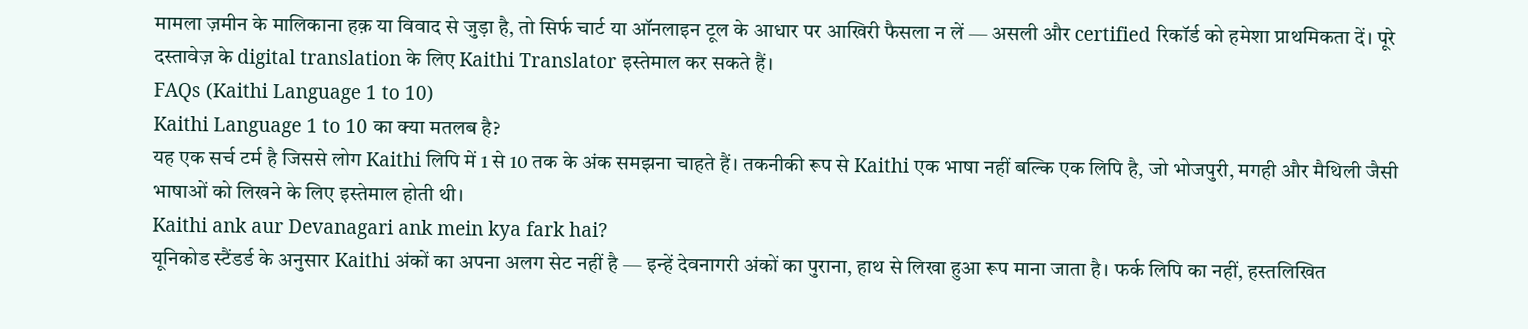मामला ज़मीन के मालिकाना हक़ या विवाद से जुड़ा है, तो सिर्फ चार्ट या ऑनलाइन टूल के आधार पर आखिरी फैसला न लें — असली और certified रिकॉर्ड को हमेशा प्राथमिकता दें। पूरे दस्तावेज़ के digital translation के लिए Kaithi Translator इस्तेमाल कर सकते हैं।
FAQs (Kaithi Language 1 to 10)
Kaithi Language 1 to 10 का क्या मतलब है?
यह एक सर्च टर्म है जिससे लोग Kaithi लिपि में 1 से 10 तक के अंक समझना चाहते हैं। तकनीकी रूप से Kaithi एक भाषा नहीं बल्कि एक लिपि है, जो भोजपुरी, मगही और मैथिली जैसी भाषाओं को लिखने के लिए इस्तेमाल होती थी।
Kaithi ank aur Devanagari ank mein kya fark hai?
यूनिकोड स्टैंडर्ड के अनुसार Kaithi अंकों का अपना अलग सेट नहीं है — इन्हें देवनागरी अंकों का पुराना, हाथ से लिखा हुआ रूप माना जाता है। फर्क लिपि का नहीं, हस्तलिखित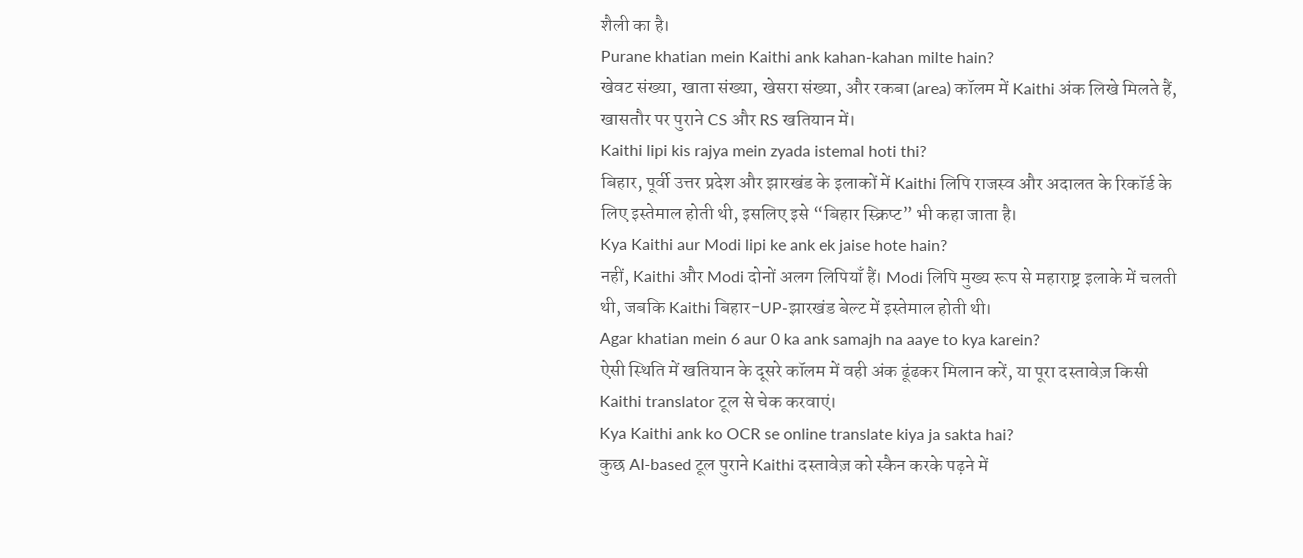शैली का है।
Purane khatian mein Kaithi ank kahan-kahan milte hain?
खेवट संख्या, खाता संख्या, खेसरा संख्या, और रकबा (area) कॉलम में Kaithi अंक लिखे मिलते हैं, खासतौर पर पुराने CS और RS खतियान में।
Kaithi lipi kis rajya mein zyada istemal hoti thi?
बिहार, पूर्वी उत्तर प्रदेश और झारखंड के इलाकों में Kaithi लिपि राजस्व और अदालत के रिकॉर्ड के लिए इस्तेमाल होती थी, इसलिए इसे “बिहार स्क्रिप्ट” भी कहा जाता है।
Kya Kaithi aur Modi lipi ke ank ek jaise hote hain?
नहीं, Kaithi और Modi दोनों अलग लिपियाँ हैं। Modi लिपि मुख्य रूप से महाराष्ट्र इलाके में चलती थी, जबकि Kaithi बिहार-UP-झारखंड बेल्ट में इस्तेमाल होती थी।
Agar khatian mein 6 aur 0 ka ank samajh na aaye to kya karein?
ऐसी स्थिति में खतियान के दूसरे कॉलम में वही अंक ढूंढकर मिलान करें, या पूरा दस्तावेज़ किसी Kaithi translator टूल से चेक करवाएं।
Kya Kaithi ank ko OCR se online translate kiya ja sakta hai?
कुछ AI-based टूल पुराने Kaithi दस्तावेज़ को स्कैन करके पढ़ने में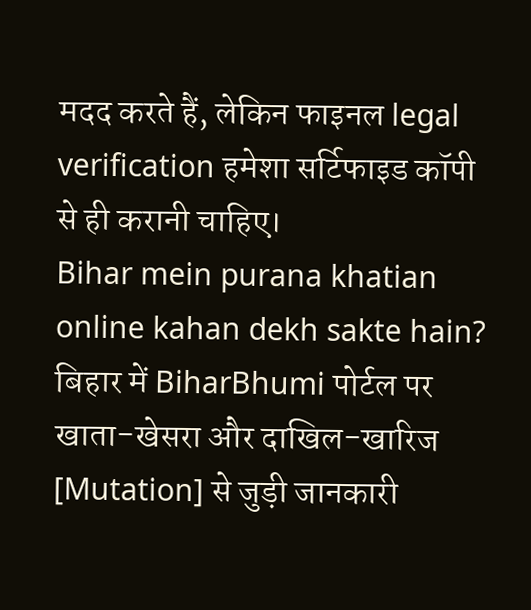मदद करते हैं, लेकिन फाइनल legal verification हमेशा सर्टिफाइड कॉपी से ही करानी चाहिए।
Bihar mein purana khatian online kahan dekh sakte hain?
बिहार में BiharBhumi पोर्टल पर खाता-खेसरा और दाखिल-खारिज [Mutation] से जुड़ी जानकारी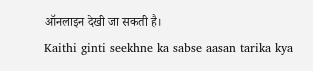ऑनलाइन देखी जा सकती है।
Kaithi ginti seekhne ka sabse aasan tarika kya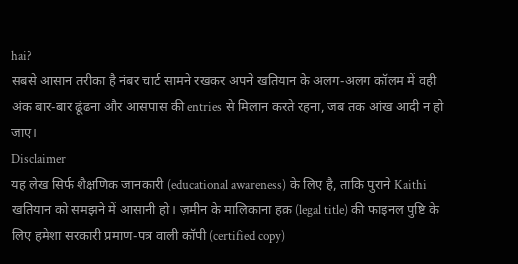hai?
सबसे आसान तरीका है नंबर चार्ट सामने रखकर अपने खतियान के अलग-अलग कॉलम में वही अंक बार-बार ढूंढना और आसपास की entries से मिलान करते रहना, जब तक आंख आदी न हो जाए।
Disclaimer
यह लेख सिर्फ शैक्षणिक जानकारी (educational awareness) के लिए है, ताकि पुराने Kaithi खतियान को समझने में आसानी हो। ज़मीन के मालिकाना हक़ (legal title) की फाइनल पुष्टि के लिए हमेशा सरकारी प्रमाण-पत्र वाली कॉपी (certified copy)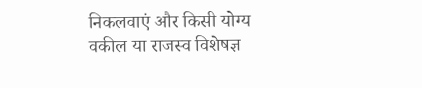निकलवाएं और किसी योग्य वकील या राजस्व विशेषज्ञ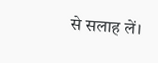से सलाह लें।